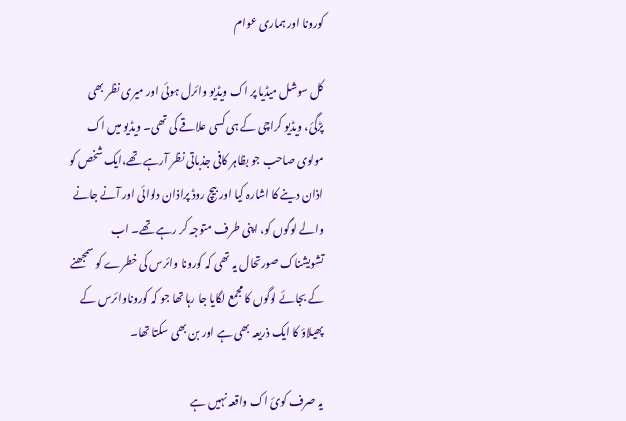کورونا اور ہماری عوام

کل سوشل میڈیا پر اک ویڈیو وائرل ہوئی اور میری نظر بھی پڑگئ، ویڈیو کراچی کے ہی کسی علاقے کی تھی۔ ویڈیو میں اک مولوی صاحب جو بظاہر کافی جذباتی نظر آرہے تھے،ایک شخص کو اذان دینے کا اشارہ کیا اور بیچ روڈ پراذان دلوائی اور آنے جانے والے لوگوں کو، اپنی طرف متوجہ کر رہے تھے۔ اب تشویشناک صورتحال یہ تھی کہ کورونا وائرس کی خطرے کو سمجھنے کے بجائے لوگوں کا مجمع لگایا جا رہا تھا جو کہ کوروناوائرس کے پھیلاؤ کا ایک ذریعہ بھی ہے اور بن بھی سکتا تھا۔

یہ صرف کوئ اک واقعہ نہیں ہے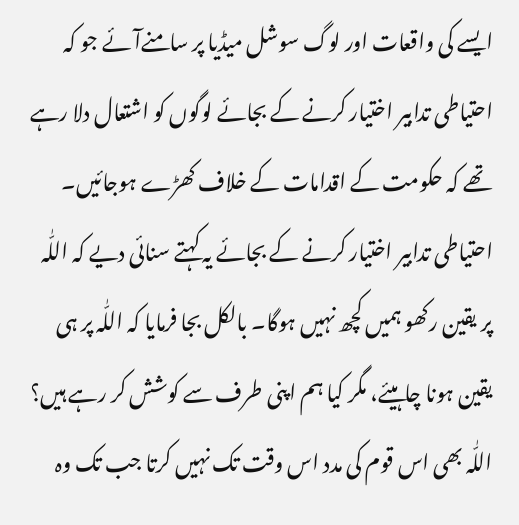ایسے کی واقعات اور لوگ سوشل میڈیا پر سامنےآئے جو کہ احتیاطی تدابیر اختیار کرنے کے بجائے لوگوں کو اشتعال دلا رہے تھے کہ حکومت کے اقدامات کے خلاف کھڑے ہوجائیں۔ احتیاطی تدابیر اختیار کرنے کے بجائے یہ کہتے سنائی دیے کہ اللّٰہ پر یقین رکھو ہمیں کچھ نہیں ہوگا۔ بالکل بجا فرمایا کہ اللّٰہ پر ہی یقین ہونا چاہیئے، مگر کیا ہم اپنی طرف سے کوشش کر رہے ہیں؟ اللّٰہ بھی اس قوم کی مدد اس وقت تک نہیں کرتا جب تک وہ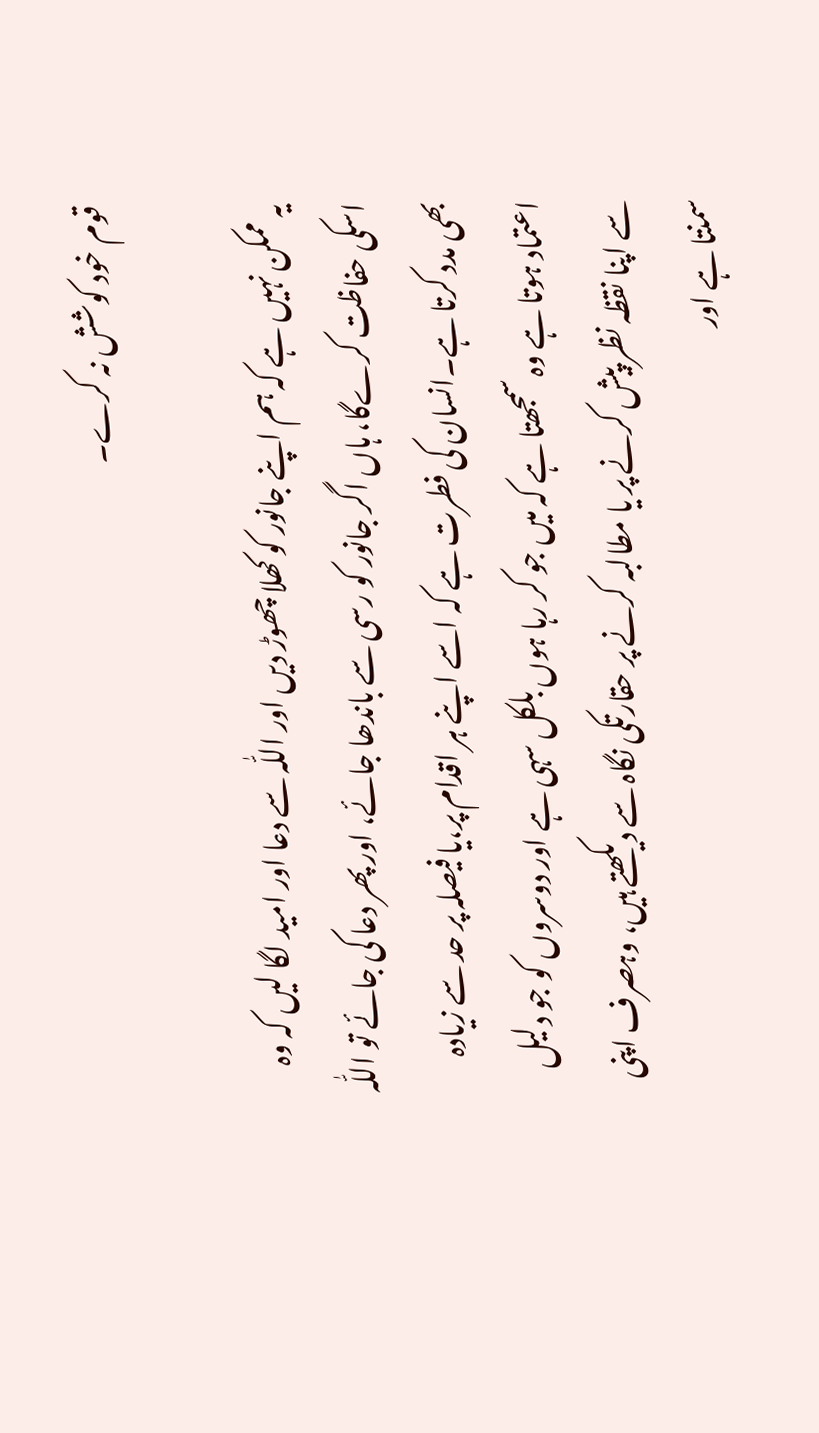قوم خود کوشش نہ کرے۔

یہ ممکن نہیں ہے کہ ہم اپنے جانور کو کھلا چھوڑ دیں اور اللّٰہ سے دعا اور امید لگا لیں کہ وہ اسکی حفاظت کرےگا، ہاں اگر جانور کو رسی سے باندھا جائے، اور پھر دعا کی جائے تو اللّٰہ بھی مدد کرتا ہے۔انسان کی فطرت ہے کہ اسے اپنے ہر اقدام پر،یا فیصلہ پر حد سے زیادہ اعتماد ہوتا ہے وہ سمجھتا ہے کہ میں جو کر رہا ہوں بلکل سہی ہے اور دوسروں کو جو دلیل سے اپنا نقظہ نظر پیش کرنے پر یا مطالبہ کرنے پر حقارتکی نگاہ سے دیکھتے ہیں، وہصرف اپنی سمنتا ہے اور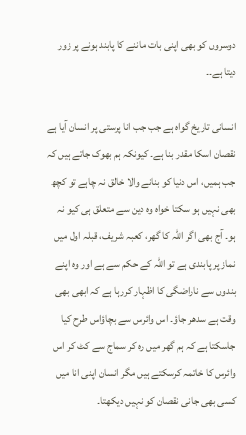دوسروں کو بھی اپنی بات ماننے کا پابند ہونے پر زور دیتا ہے۔۔

انسانی تاریخ گواہ ہے جب جب انا پرستی پر انسان آیا ہے نقصان اسکا مقدر بنا ہے۔ کیونکہ ہم بھوک جاتے ہیں کہ جب ہمیں، اس دنیا کو بنانے والا خالق نہ چاہے تو کچھ بھی نہیں ہو سکتا خواہ وہ دین سے متعلق ہی کیو نہ ہو۔ آج بھی اگر اللّٰہ کا گھر، کعبہ شریف، قبلہ اول میں نماز پر پابندی ہے تو اللّٰہ کے حکم سے ہے اور وہ اپنے بندوں سے ناراضگی کا اظہار کررہا ہے کہ ابھی بھی وقت ہے سدھر جاؤ۔ اس وائرس سے بچاؤاس طرح کیا جاسکتا ہے کہ ہم گھر میں رہ کر سماج سے کٹ کر اس وائرس کا خاتمہ کرسکتے ہیں مگر انسان اپنی انا میں کسی بھی جانی نقصان کو نہیں دیکھتا۔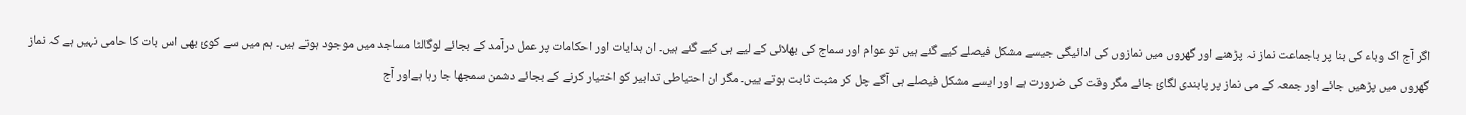اگر آج اک وباء کی بنا پر باجماعت نماز نہ پڑھنے اور گھروں میں نمازوں کی ادائیگی جیسے مشکل فیصلے کیے گئے ہیں تو عوام اور سماج کی بھلائی کے لیے ہی کیے گئے ہیں۔ ان ہدایات اور احکامات پر عمل درآمد کے بجائے لوگالٹا مساجد میں موجود ہوتے ہیں۔ ہم میں سے کوئ بھی اس بات کا حامی نہیں ہے کہ نماز گھروں میں پڑھیں جائے اور جمعہ کے می نماز پر پابندی لگائ جائے مگر وقت کی ضرورت ہے اور ایسے مشکل فیصلے ہی آگے چل کر مثبت ثابت ہوتے ییں۔ مگر ان احتیاطی تدابیر کو اختیار کرنے کے بجائے دشمن سمجھا جا رہا ہےاور آج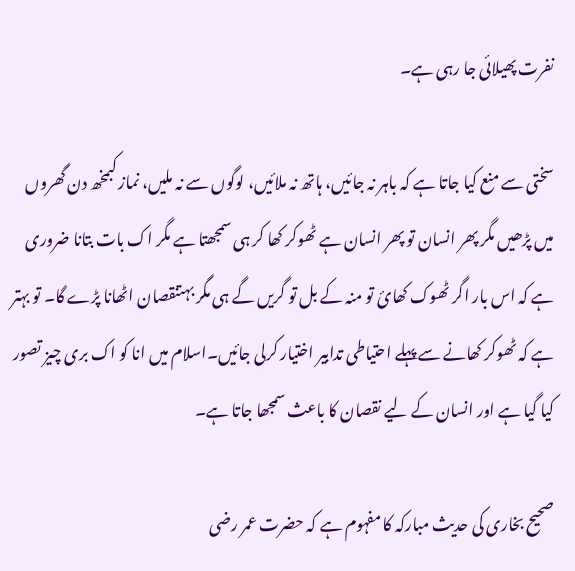نفرت پھیلائی جا رہی ہے۔

سختی سے منع کیا جاتا ہے کہ باہر نہ جائیں، ہاتھ نہ ملائیں، لوگوں سے نہ ملیں، نماز کبمخھ دن گھروں میں پڑھیں مگر پھر انسان تو پھر انسان ہے ٹھوکر کھا کر ہی سمجھتا ہے مگر اک بات بتانا ضروری ہے کہ اس بار اگر ٹھوک کھائ تو منہ کے بل تو گریں گے ہی مگر بہتنقصان اٹھانا پڑے گا۔ تو بہتر ہے کہ ٹھوکر کھانے سے پہلے احتیاطی تدابیر اختیار کرلی جائیں۔اسلام میں انا کو اک بری چیز تصور کیا گیا ہے اور انسان کے لیے نقصان کا باعث سمجھا جاتا ہے۔

صحیح بخاری کی حدیث مبارکہ کا مفہوم ہے کہ حضرت عمر رضی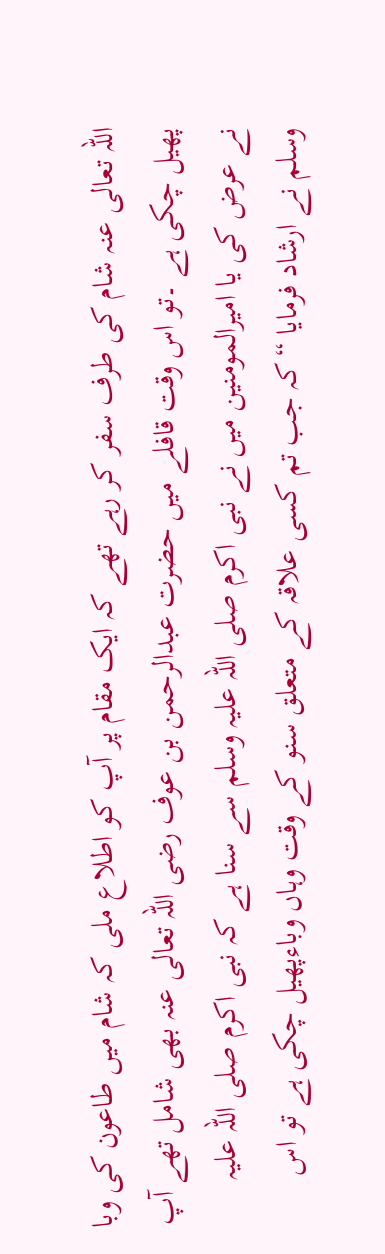اللہ تعالی عنہ شام کی طرف سفر کر رہے تھے کہ ایک مقام پر آپ کو اطلاع ملی کہ شام میں طاعون کی وبا پھیل چکی ہے ۔تو اس وقت قافلے میں حضرت عبدالرحمن بن عوف رضی اللہ تعالی عنہ بھی شامل تھے آپ نے عرض کی یا امیرالمومنین میں نے نبی اکرم صلی اللہ علیہ وسلم سے سنا ہے کہ نبی اکرم صلی اللہ علیہ وسلم نے ارشاد فرمایا “کہ جب تم کسی علاقہ کے متعلق سنو کے وقت وہاں وباءپھیل چکی ہے تو اس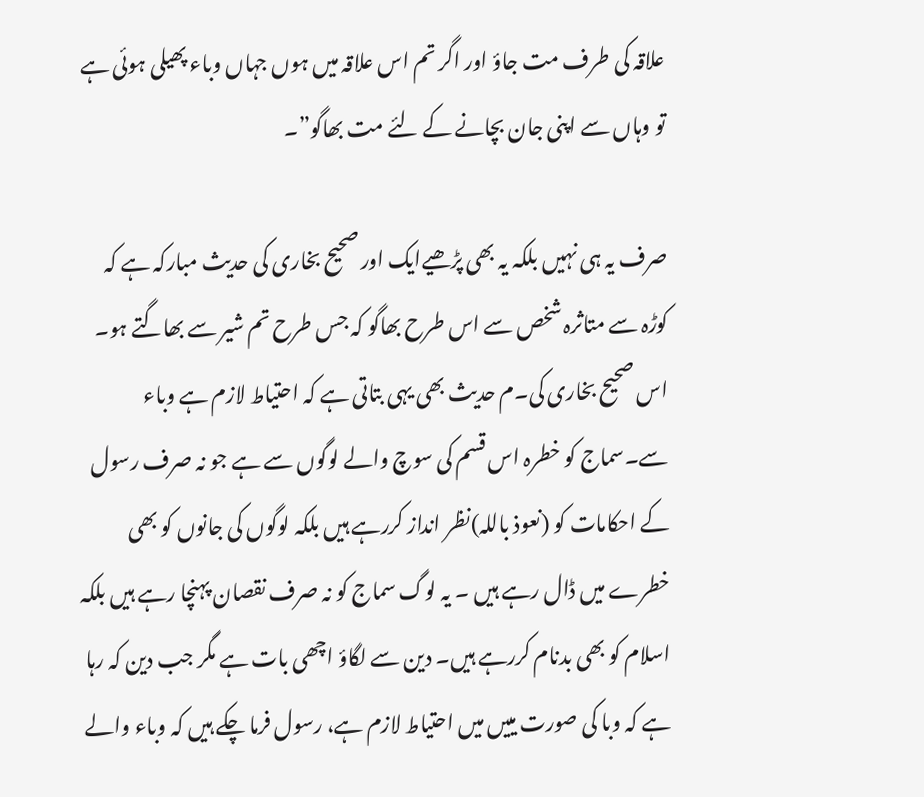علاقہ کی طرف مت جاؤ اور اگر تم اس علاقہ میں ہوں جہاں وباء پھیلی ہوئی ہے تو وہاں سے اپنی جان بچانے کے لئے مت بھاگو”۔

صرف یہ ہی نہیں بلکہ یہ بھی پڑھیےایک اور صحیح بخاری کی حدیث مبارکہ ہے کہ کوڑہ سے متاثرہ شخص سے اس طرح بھاگو کہ جس طرح تم شیر سے بھاگتے ہو۔ اس صحیح بخاری کی۔م حدیث بھی یہی بتاتی ہے کہ احتیاط لازم ہے وباء سے۔سماج کو خطرہ اس قسم کی سوچ والے لوگوں سے ہے جو نہ صرف رسول کے احکامات کو (نعوذ باللہ)نظر انداز کررہے ہیں بلکہ لوگوں کی جانوں کو بھی خطرے میں ڈال رہے ہیں ۔ یہ لوگ سماج کو نہ صرف نقصان پہنچا رہے ہیں بلکہ اسلام کو بھی بدنام کررہے ہیں۔ دین سے لگاؤ اچھی بات ہے مگر جب دین کہ رہا ہے کہ وبا کی صورت مییں میں احتیاط لازم ہے، رسول فرما چکے ہیں کہ وباء والے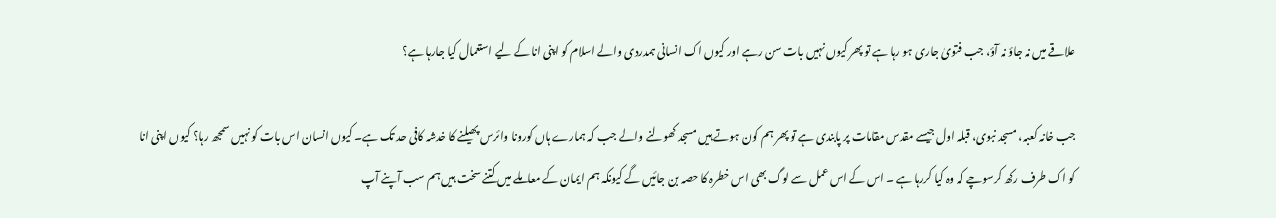علاقے میں نہ جاؤ نہ آؤ، جب فتویٰ جاری ہو رہا ہے تو پھر کیوں نہیں بات سن رہے اور کیوں اک انسانی ہمدردی والے اسلام کو اپنی انا کے لیے استعمال کیا جارہا ہے؟

جب خانہ کعبہ، مسجد نبوی، قبلہ اول جیسے مقدس مقامات پر پابندی ہے تو پھر ہم کون ہوتے ہیں مسجد کھولنے والے جب کہ ہمارے ہاں کورونا وائرس پھیلنے کا خدشہ کافی حد تک ہے۔ کیوں انسان اس بات کو نہیں سمجھ رہا؟ کیوں اپنی انا کو اک طرف رکھ کرسوچے کہ وہ کیا کررہا ہے ۔ اس کے اس عمل سے لوگ بھی اس خطرہ کا حصہ بن جائیں گے کیونکہ ہم ایمان کے معاملے میں کتنے سخت ہیں ہم سب آپنے آپ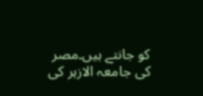کو جانتے ہیں۔مصر کی جامعہ الازہر کی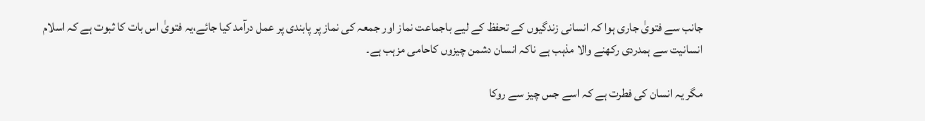جانب سے فتویٰ جاری ہوا کہ انسانی زندگیوں کے تحفظ کے لیے باجماعت نماز اور جمعہ کی نماز پر پابندی پر عمل درآمد کیا جائے،یہ فتویٰ اس بات کا ثبوت ہے کہ اسلام انسانیت سے ہمدردی رکھنے والا مذہب ہے ناکہ انسان دشمن چیزوں کاحامی مزہب ہے۔

مگر یہ انسان کی فطرت ہے کہ اسے جس چیز سے روکا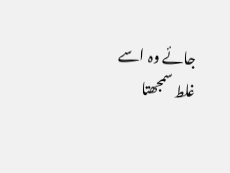جائے وہ اسے غلط سمجھتا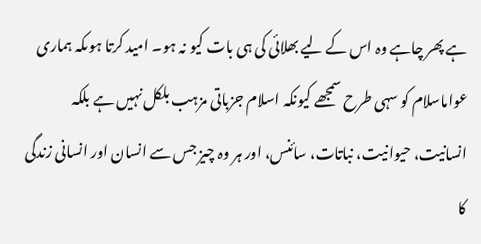ہے پھر چاہے وہ اس کے لیے بھلائی کی ہی بات کیو نہ ہو۔ امید کرتا ہوںکہ ہماری عواماسلام کو سہی طرح سمجھے کیونکہ اسلام جزباتی مزہب بلکل نہیں ہے بلکہ انسانیت، حیوانیت، نباتات، سائنس، اور ہر وہ چیز جس سے انسان اور انسانی زندگی کا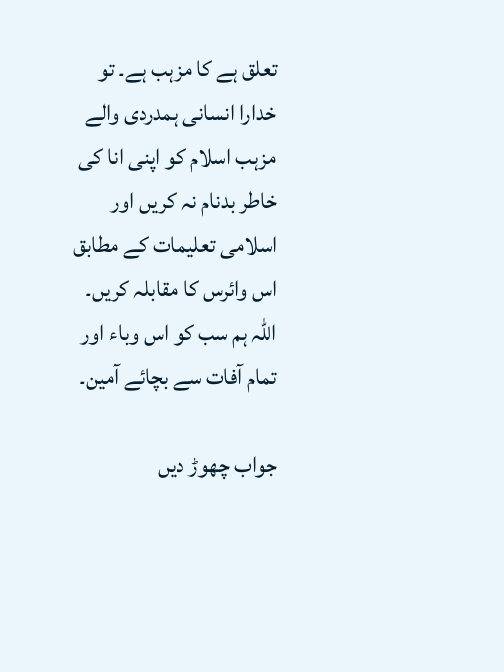تعلق ہے کا مزہب ہے۔ تو خدارا انسانی ہمدردی والے مزہب اسلام کو اپنی انا کی خاطر بدنام نہ کریں اور اسلامی تعلیمات کے مطابق اس وائرس کا مقابلہ کریں۔ اللّٰہ ہم سب کو اس وباء اور تمام آفات سے بچائے آمین۔

جواب چھوڑ دیں